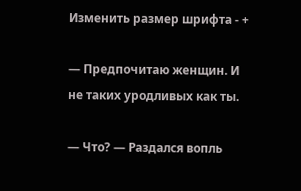Изменить размер шрифта - +

— Предпочитаю женщин. И не таких уродливых как ты.

— Что? — Раздался вопль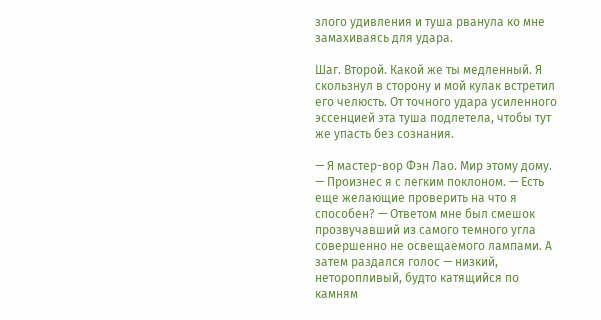злого удивления и туша рванула ко мне замахиваясь для удара.

Шаг. Второй. Какой же ты медленный. Я скользнул в сторону и мой кулак встретил его челюсть. От точного удара усиленного эссенцией эта туша подлетела, чтобы тут же упасть без сознания.

— Я мастер-вор Фэн Лао. Мир этому дому. — Произнес я с легким поклоном. — Есть еще желающие проверить на что я способен? — Ответом мне был смешок прозвучавший из самого темного угла совершенно не освещаемого лампами. А затем раздался голос — низкий, неторопливый, будто катящийся по камням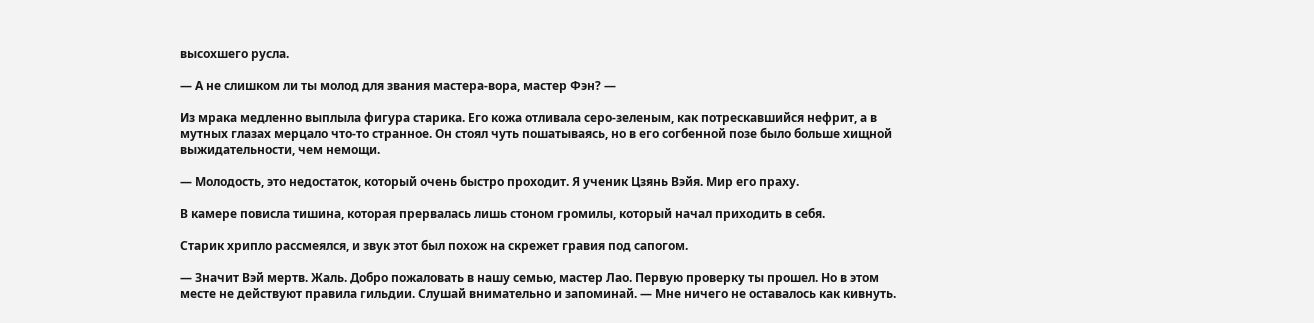высохшего русла.

— А не слишком ли ты молод для звания мастера-вора, мастер Фэн? —

Из мрака медленно выплыла фигура старика. Его кожа отливала серо-зеленым, как потрескавшийся нефрит, а в мутных глазах мерцало что-то странное. Он стоял чуть пошатываясь, но в его согбенной позе было больше хищной выжидательности, чем немощи.

— Молодость, это недостаток, который очень быстро проходит. Я ученик Цзянь Вэйя. Мир его праху.

В камере повисла тишина, которая прервалась лишь стоном громилы, который начал приходить в себя.

Старик хрипло рассмеялся, и звук этот был похож на скрежет гравия под сапогом.

— Значит Вэй мертв. Жаль. Добро пожаловать в нашу семью, мастер Лао. Первую проверку ты прошел. Но в этом месте не действуют правила гильдии. Слушай внимательно и запоминай. — Мне ничего не оставалось как кивнуть.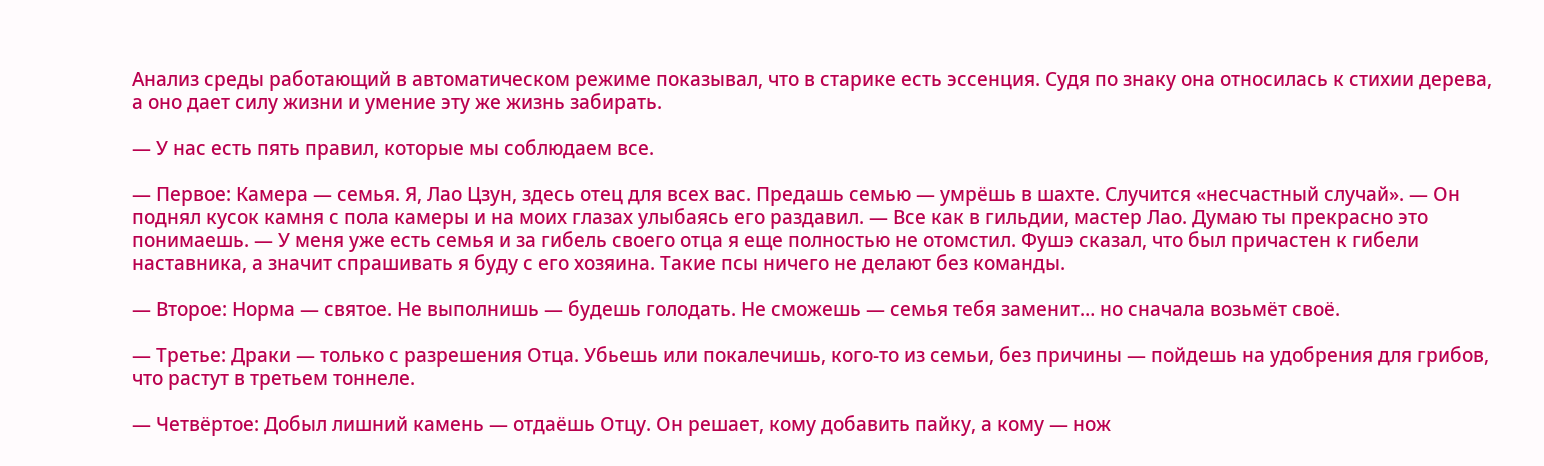Анализ среды работающий в автоматическом режиме показывал, что в старике есть эссенция. Судя по знаку она относилась к стихии дерева, а оно дает силу жизни и умение эту же жизнь забирать.

— У нас есть пять правил, которые мы соблюдаем все.

— Первое: Камера — семья. Я, Лао Цзун, здесь отец для всех вас. Предашь семью — умрёшь в шахте. Случится «несчастный случай». — Он поднял кусок камня с пола камеры и на моих глазах улыбаясь его раздавил. — Все как в гильдии, мастер Лао. Думаю ты прекрасно это понимаешь. — У меня уже есть семья и за гибель своего отца я еще полностью не отомстил. Фушэ сказал, что был причастен к гибели наставника, а значит спрашивать я буду с его хозяина. Такие псы ничего не делают без команды.

— Второе: Норма — святое. Не выполнишь — будешь голодать. Не сможешь — семья тебя заменит… но сначала возьмёт своё.

— Третье: Драки — только с разрешения Отца. Убьешь или покалечишь, кого-то из семьи, без причины — пойдешь на удобрения для грибов, что растут в третьем тоннеле.

— Четвёртое: Добыл лишний камень — отдаёшь Отцу. Он решает, кому добавить пайку, а кому — нож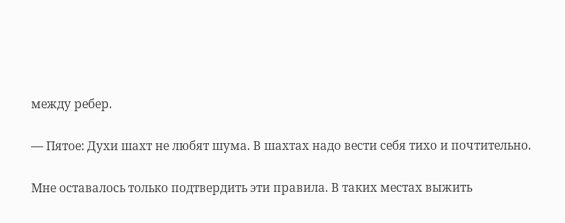между ребер.

— Пятое: Духи шахт не любят шума. В шахтах надо вести себя тихо и почтительно.

Мне оставалось только подтвердить эти правила. В таких местах выжить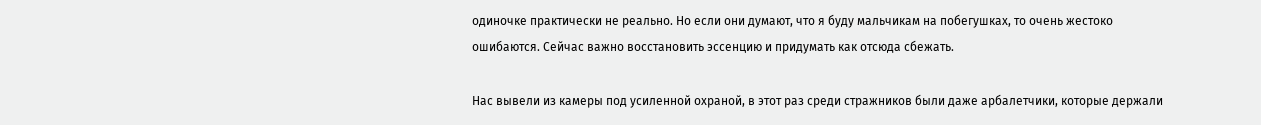одиночке практически не реально. Но если они думают, что я буду мальчикам на побегушках, то очень жестоко ошибаются. Сейчас важно восстановить эссенцию и придумать как отсюда сбежать.

Нас вывели из камеры под усиленной охраной, в этот раз среди стражников были даже арбалетчики, которые держали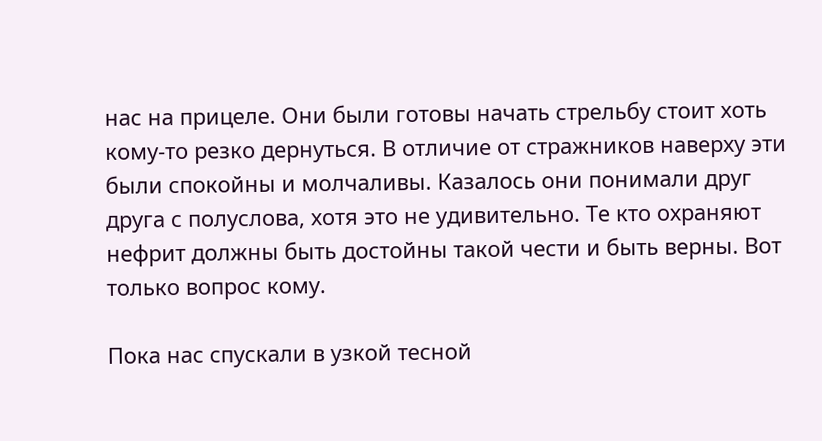нас на прицеле. Они были готовы начать стрельбу стоит хоть кому-то резко дернуться. В отличие от стражников наверху эти были спокойны и молчаливы. Казалось они понимали друг друга с полуслова, хотя это не удивительно. Те кто охраняют нефрит должны быть достойны такой чести и быть верны. Вот только вопрос кому.

Пока нас спускали в узкой тесной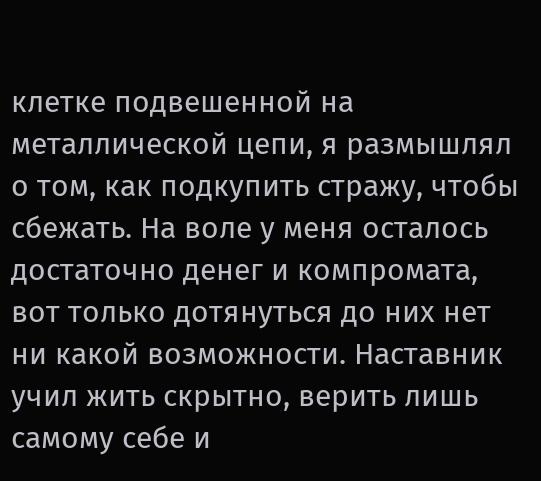клетке подвешенной на металлической цепи, я размышлял о том, как подкупить стражу, чтобы сбежать. На воле у меня осталось достаточно денег и компромата, вот только дотянуться до них нет ни какой возможности. Наставник учил жить скрытно, верить лишь самому себе и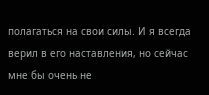полагаться на свои силы. И я всегда верил в его наставления, но сейчас мне бы очень не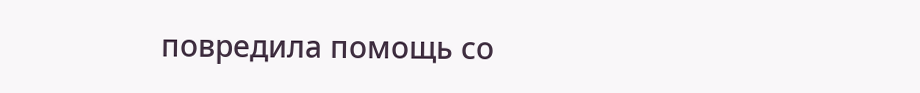повредила помощь со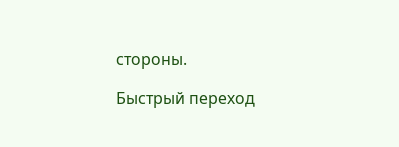стороны.

Быстрый переход